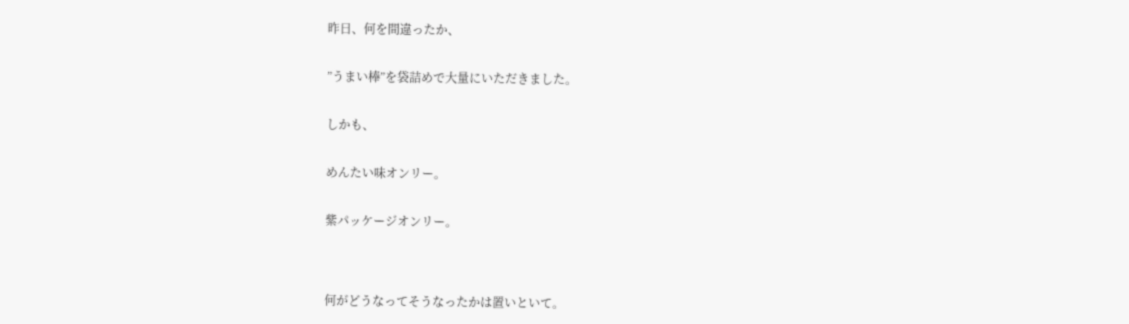昨日、何を間違ったか、


”うまい棒”を袋詰めで大量にいただきました。


しかも、


めんたい味オンリー。


紫パッケージオンリー。




何がどうなってそうなったかは置いといて。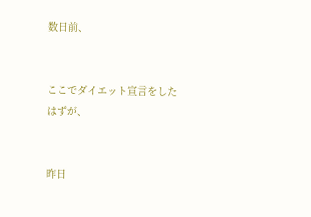数日前、


ここでダイエット宣言をしたはずが、


昨日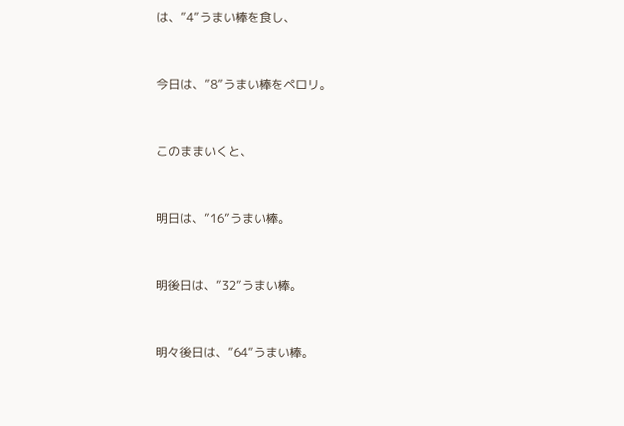は、”4”うまい棒を食し、


今日は、”8”うまい棒をペロリ。


このままいくと、


明日は、”16”うまい棒。


明後日は、”32”うまい棒。


明々後日は、”64”うまい棒。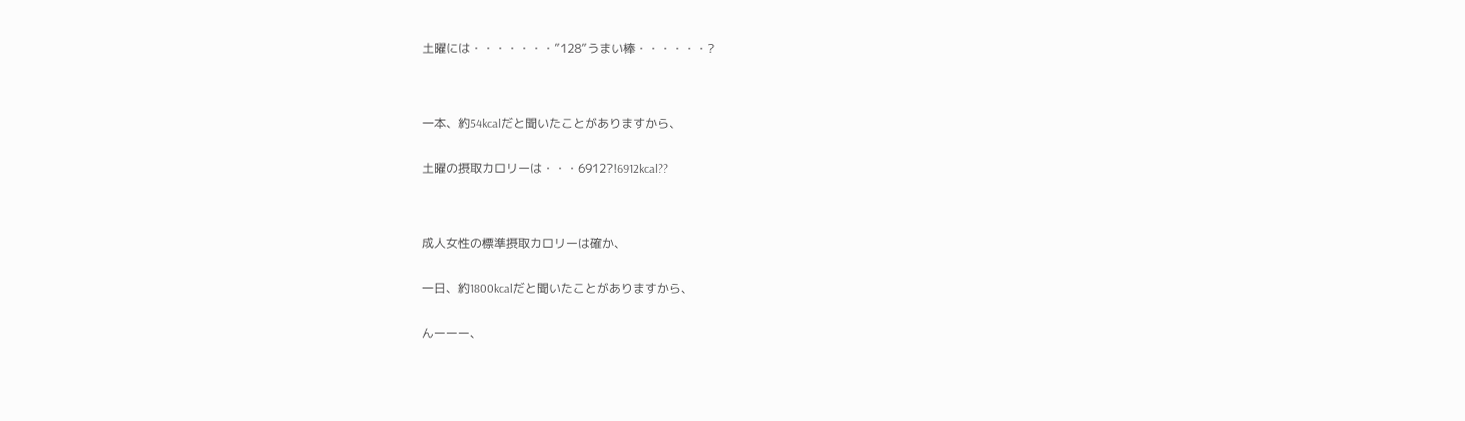土曜には・・・・・・・”128”うまい棒・・・・・・?




一本、約54kcalだと聞いたことがありますから、


土曜の摂取カロリーは・・・6912?!6912kcal??




成人女性の標準摂取カロリーは確か、


一日、約1800kcalだと聞いたことがありますから、


んーーー、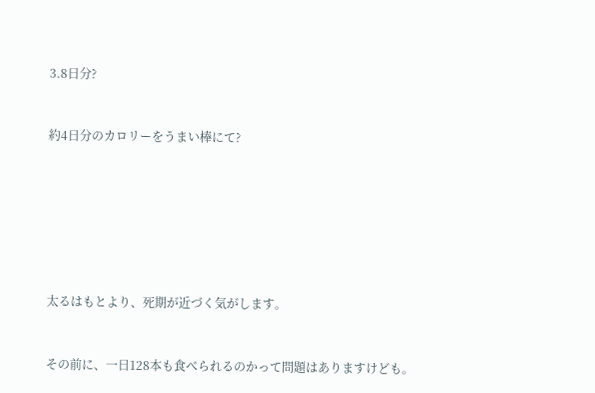3.8日分?


約4日分のカロリーをうまい棒にて?







太るはもとより、死期が近づく気がします。


その前に、一日128本も食べられるのかって問題はありますけども。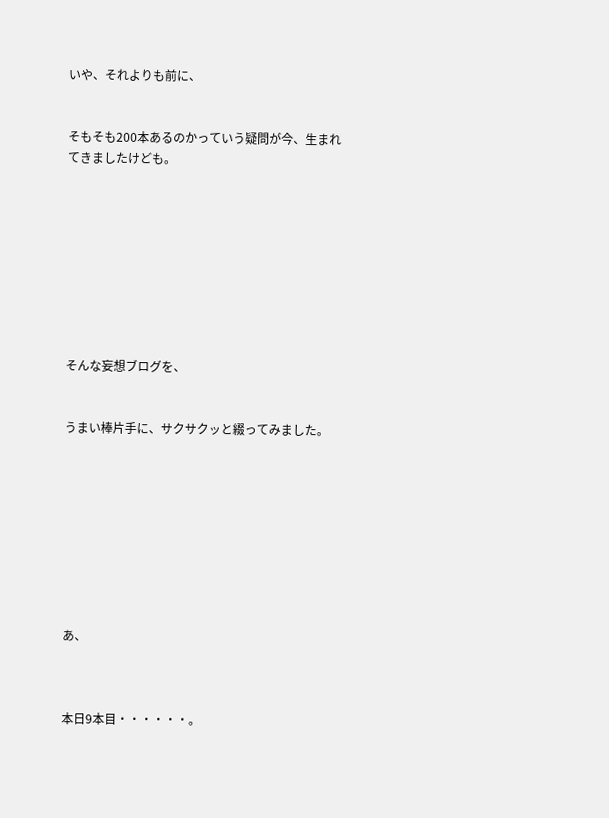いや、それよりも前に、


そもそも200本あるのかっていう疑問が今、生まれてきましたけども。









そんな妄想ブログを、


うまい棒片手に、サクサクッと綴ってみました。









あ、



本日9本目・・・・・・。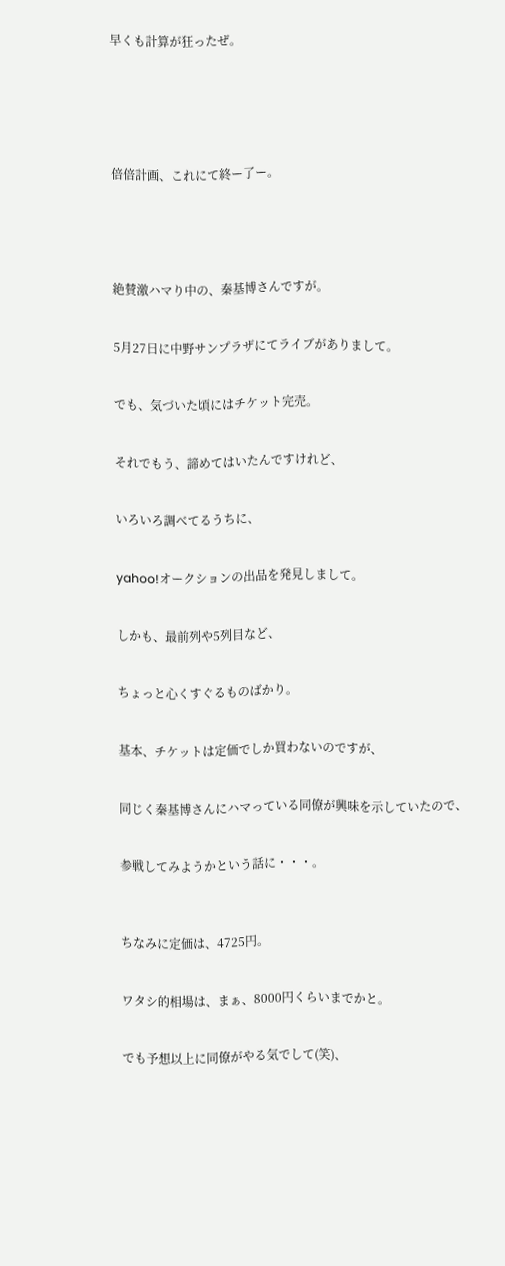早くも計算が狂ったぜ。






倍倍計画、これにて終ー了ー。





絶賛激ハマり中の、秦基博さんですが。


5月27日に中野サンプラザにてライブがありまして。


でも、気づいた頃にはチケット完売。


それでもう、諦めてはいたんですけれど、


いろいろ調べてるうちに、


yahoo!オークションの出品を発見しまして。


しかも、最前列や5列目など、


ちょっと心くすぐるものばかり。


基本、チケットは定価でしか買わないのですが、


同じく秦基博さんにハマっている同僚が興味を示していたので、


参戦してみようかという話に・・・。



ちなみに定価は、4725円。


ワタシ的相場は、まぁ、8000円くらいまでかと。


でも予想以上に同僚がやる気でして(笑)、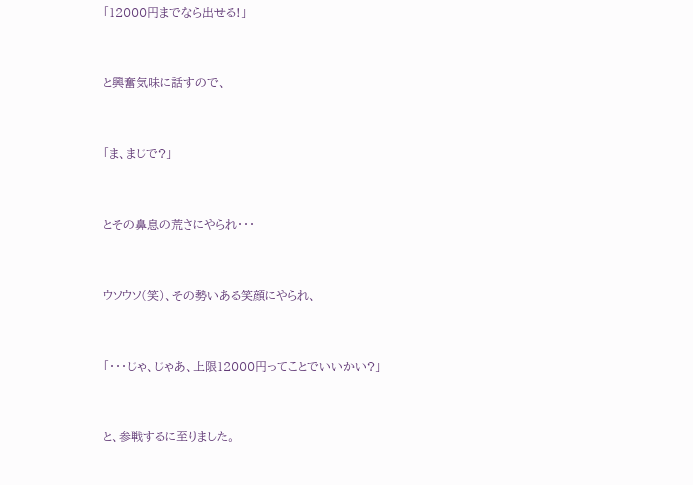「12000円までなら出せる!」


と興奮気味に話すので、


「ま、まじで?」


とその鼻息の荒さにやられ・・・


ウソウソ(笑)、その勢いある笑顔にやられ、


「・・・じゃ、じゃあ、上限12000円ってことでいいかい?」


と、参戦するに至りました。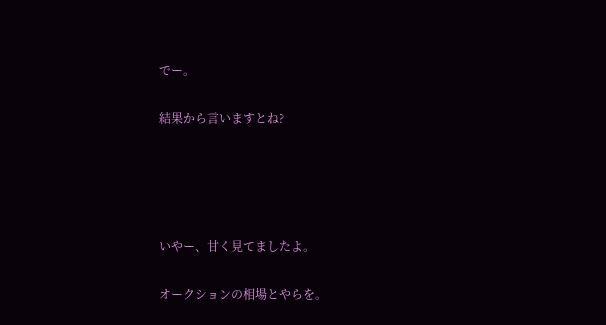でー。


結果から言いますとね?







いやー、甘く見てましたよ。


オークションの相場とやらを。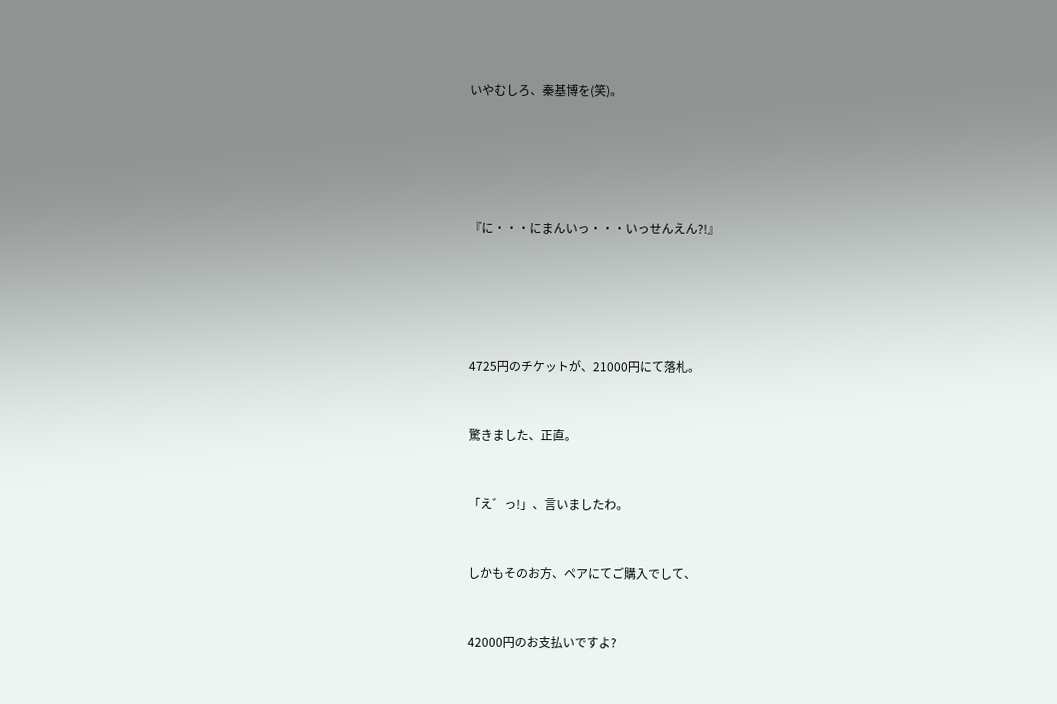いやむしろ、秦基博を(笑)。





『に・・・にまんいっ・・・いっせんえん?!』





4725円のチケットが、21000円にて落札。


驚きました、正直。


「え゛っ!」、言いましたわ。


しかもそのお方、ペアにてご購入でして、


42000円のお支払いですよ?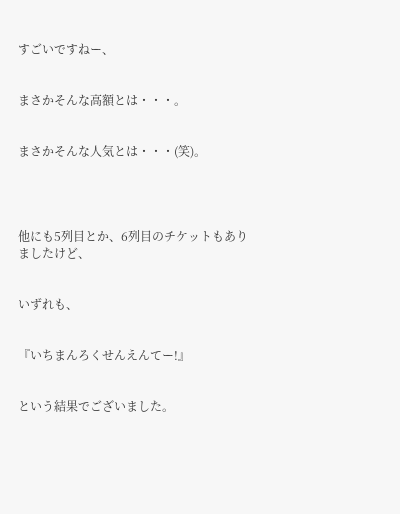すごいですねー、


まさかそんな高額とは・・・。


まさかそんな人気とは・・・(笑)。




他にも5列目とか、6列目のチケットもありましたけど、


いずれも、


『いちまんろくせんえんてー!』


という結果でございました。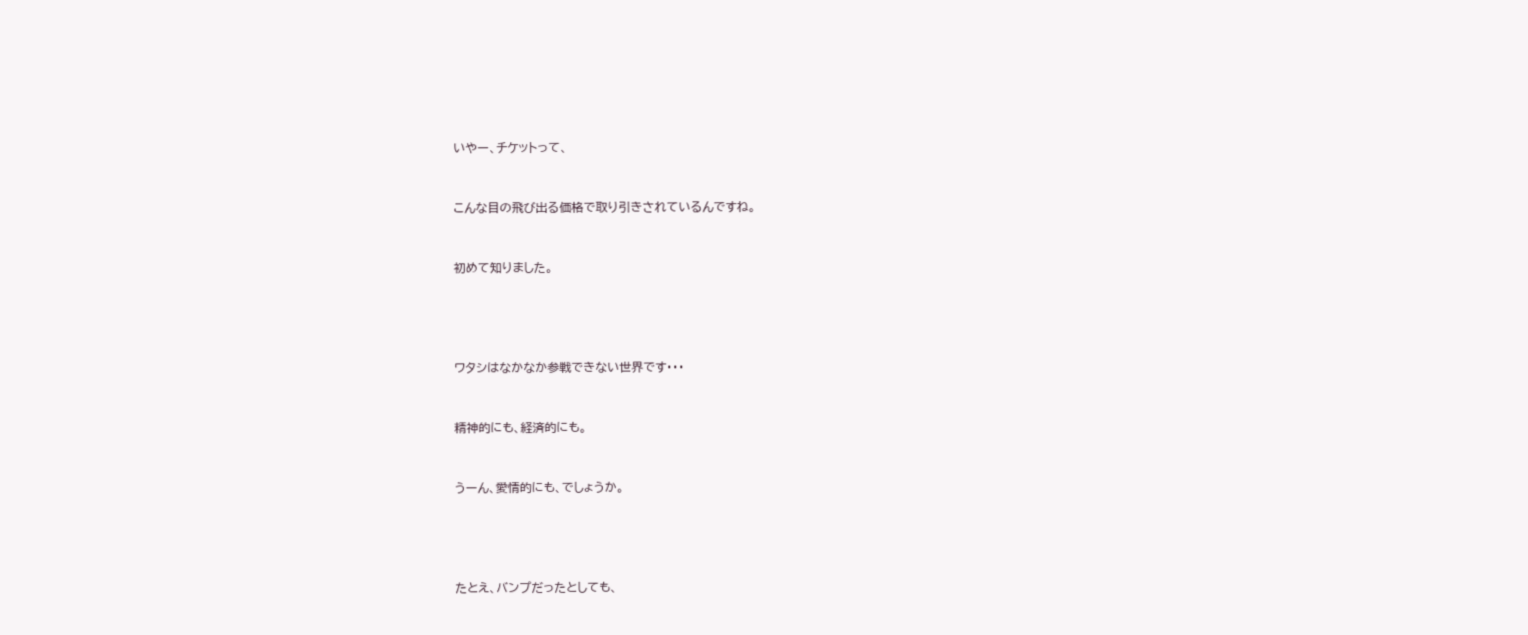いやー、チケットって、


こんな目の飛び出る価格で取り引きされているんですね。


初めて知りました。




ワタシはなかなか参戦できない世界です・・・


精神的にも、経済的にも。


うーん、愛情的にも、でしょうか。




たとえ、バンプだったとしても、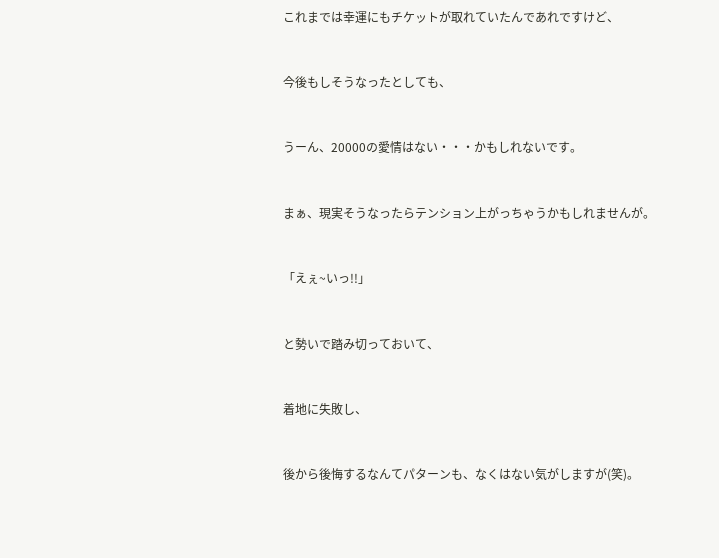これまでは幸運にもチケットが取れていたんであれですけど、


今後もしそうなったとしても、


うーん、20000の愛情はない・・・かもしれないです。


まぁ、現実そうなったらテンション上がっちゃうかもしれませんが。


「えぇ~いっ!!」


と勢いで踏み切っておいて、


着地に失敗し、


後から後悔するなんてパターンも、なくはない気がしますが(笑)。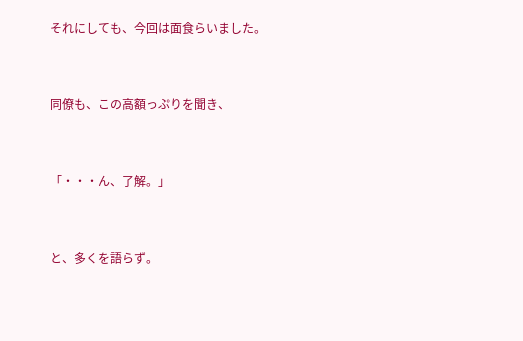それにしても、今回は面食らいました。


同僚も、この高額っぷりを聞き、


「・・・ん、了解。」


と、多くを語らず。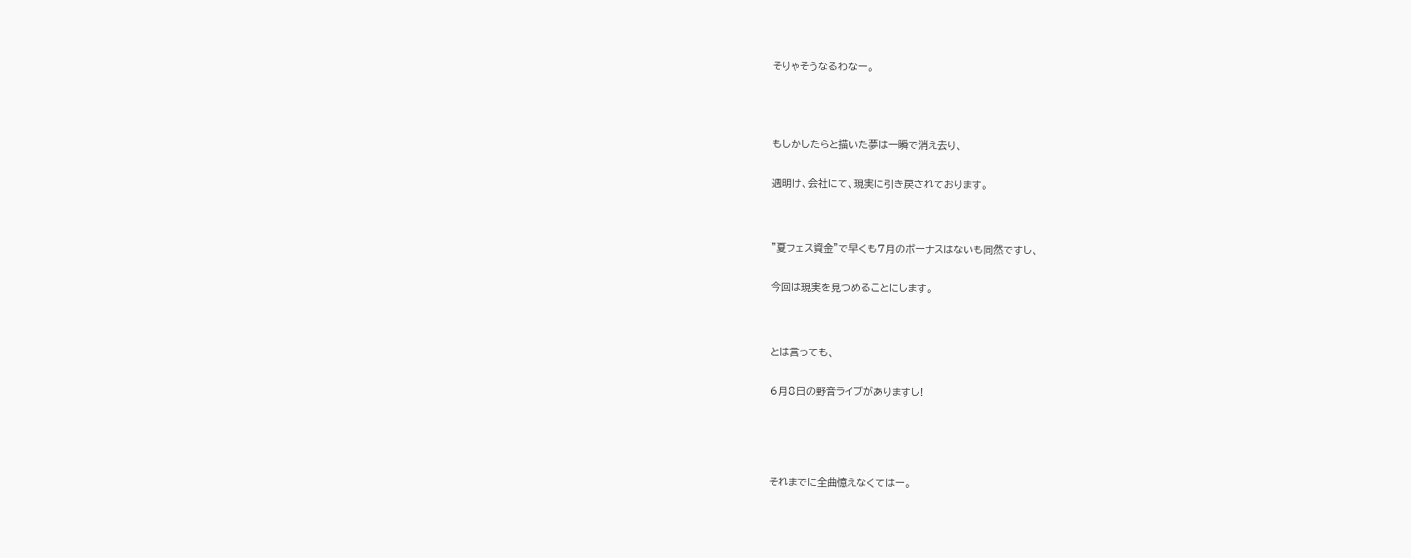そりゃそうなるわなー。





もしかしたらと描いた夢は一瞬で消え去り、


週明け、会社にて、現実に引き戻されております。




”夏フェス資金”で早くも7月のボーナスはないも同然ですし、


今回は現実を見つめることにします。




とは言っても、


6月8日の野音ライブがありますし!






それまでに全曲憶えなくてはー。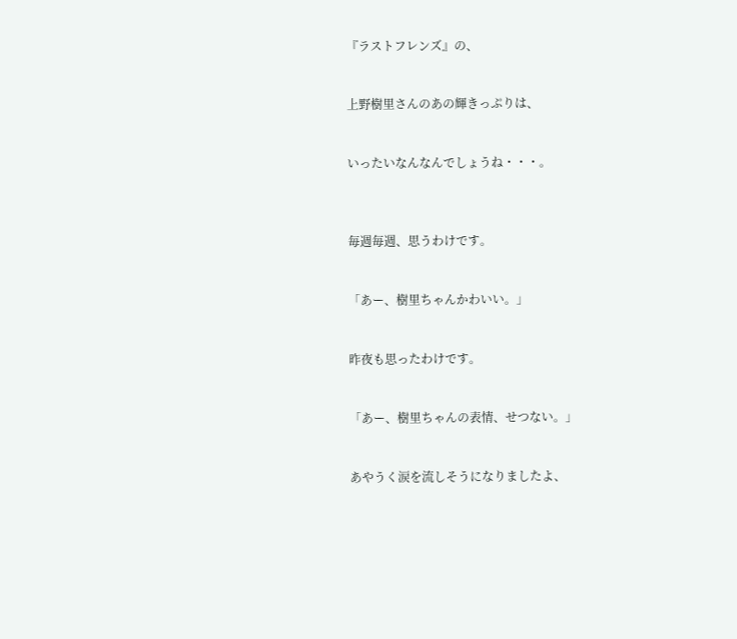『ラストフレンズ』の、


上野樹里さんのあの輝きっぷりは、


いったいなんなんでしょうね・・・。



毎週毎週、思うわけです。


「あー、樹里ちゃんかわいい。」


昨夜も思ったわけです。


「あー、樹里ちゃんの表情、せつない。」


あやうく涙を流しそうになりましたよ、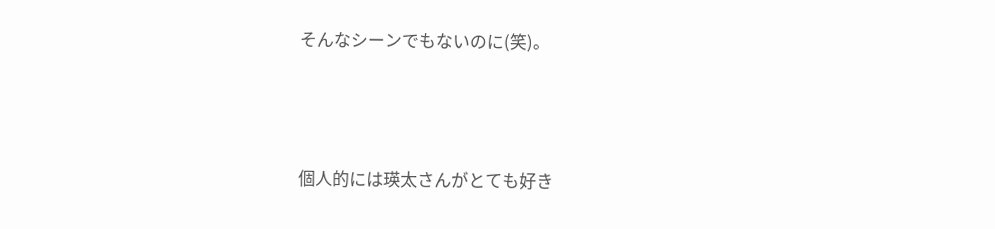そんなシーンでもないのに(笑)。




個人的には瑛太さんがとても好き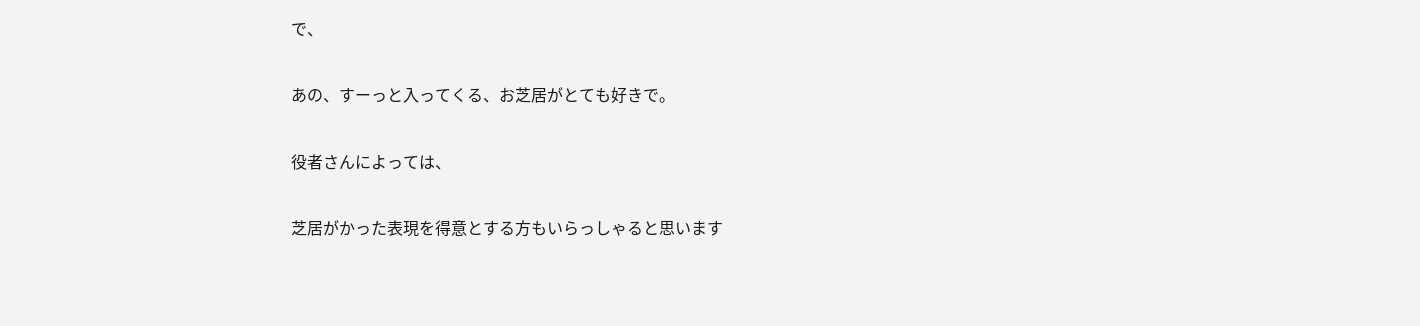で、


あの、すーっと入ってくる、お芝居がとても好きで。


役者さんによっては、


芝居がかった表現を得意とする方もいらっしゃると思います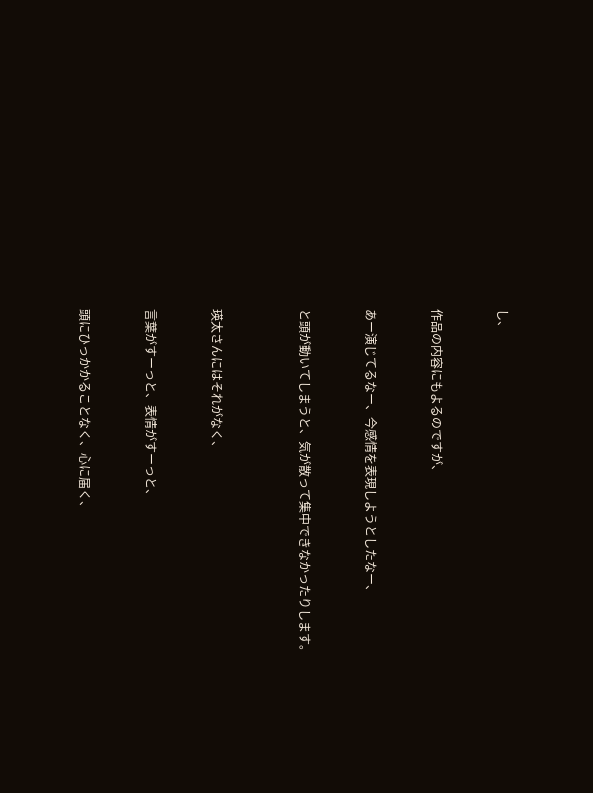し、


作品の内容にもよるのですが、


あー演じてるなー、今感情を表現しようとしたなー、


と頭が動いてしまうと、気が散って集中できなかったりします。



瑛太さんにはそれがなく、


言葉がすーっと、表情がすーっと、


頭にひっかかることなく、心に届く、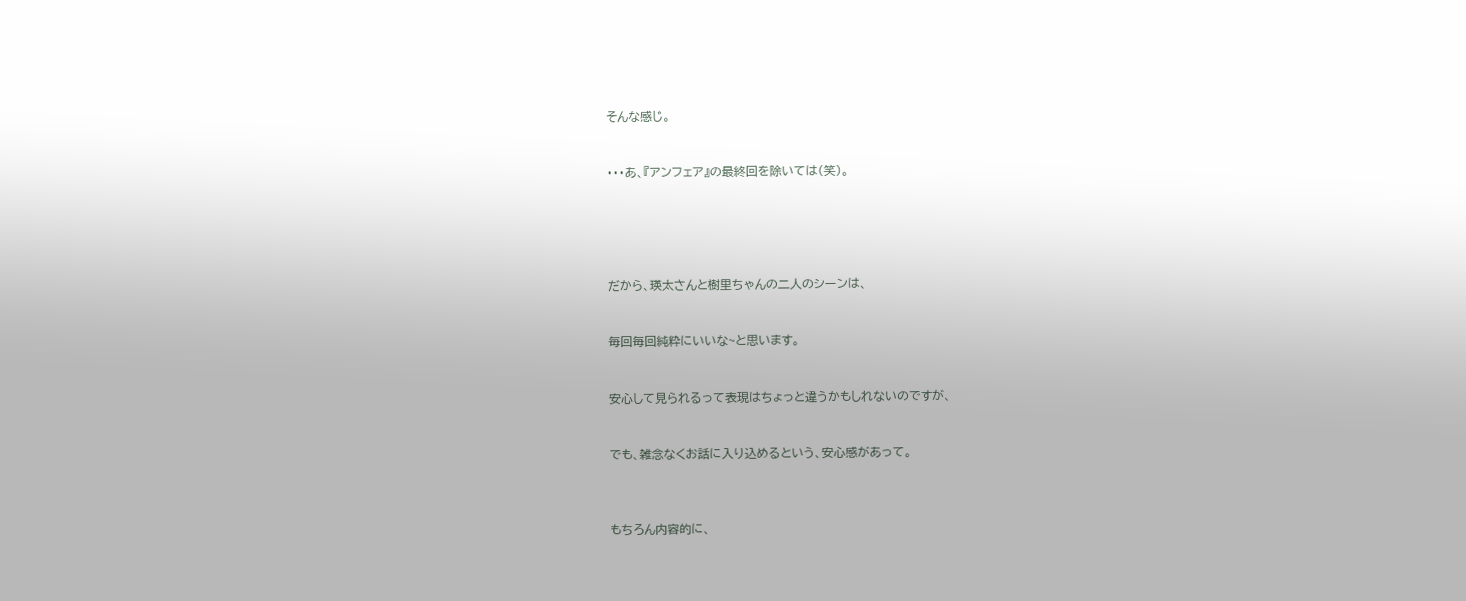そんな感じ。


・・・あ、『アンフェア』の最終回を除いては(笑)。





だから、瑛太さんと樹里ちゃんの二人のシーンは、


毎回毎回純粋にいいな~と思います。


安心して見られるって表現はちょっと違うかもしれないのですが、


でも、雑念なくお話に入り込めるという、安心感があって。



もちろん内容的に、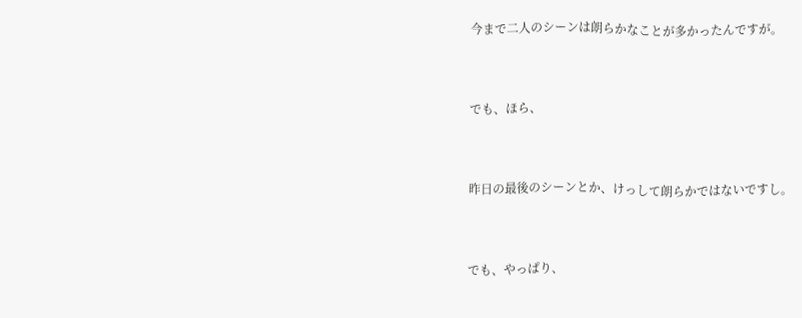今まで二人のシーンは朗らかなことが多かったんですが。


でも、ほら、


昨日の最後のシーンとか、けっして朗らかではないですし。


でも、やっぱり、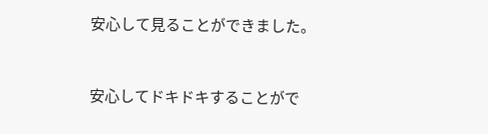安心して見ることができました。


安心してドキドキすることがで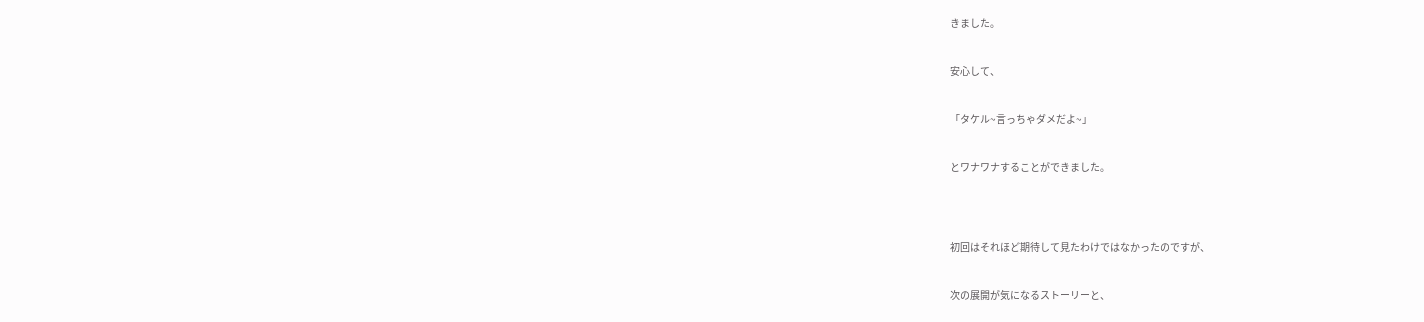きました。


安心して、


「タケル~言っちゃダメだよ~」


とワナワナすることができました。




初回はそれほど期待して見たわけではなかったのですが、


次の展開が気になるストーリーと、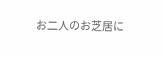お二人のお芝居に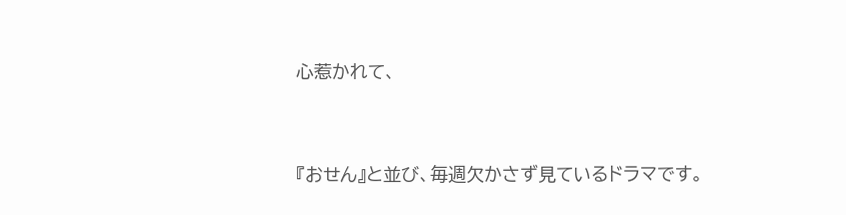心惹かれて、


『おせん』と並び、毎週欠かさず見ているドラマです。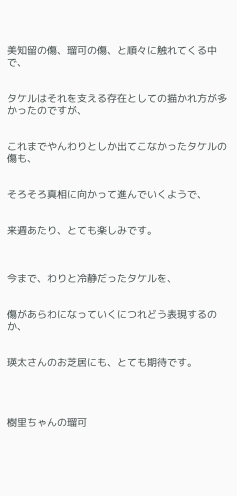美知留の傷、瑠可の傷、と順々に触れてくる中で、


タケルはそれを支える存在としての描かれ方が多かったのですが、


これまでやんわりとしか出てこなかったタケルの傷も、


そろそろ真相に向かって進んでいくようで、


来週あたり、とても楽しみです。



今まで、わりと冷静だったタケルを、


傷があらわになっていくにつれどう表現するのか、


瑛太さんのお芝居にも、とても期待です。




樹里ちゃんの瑠可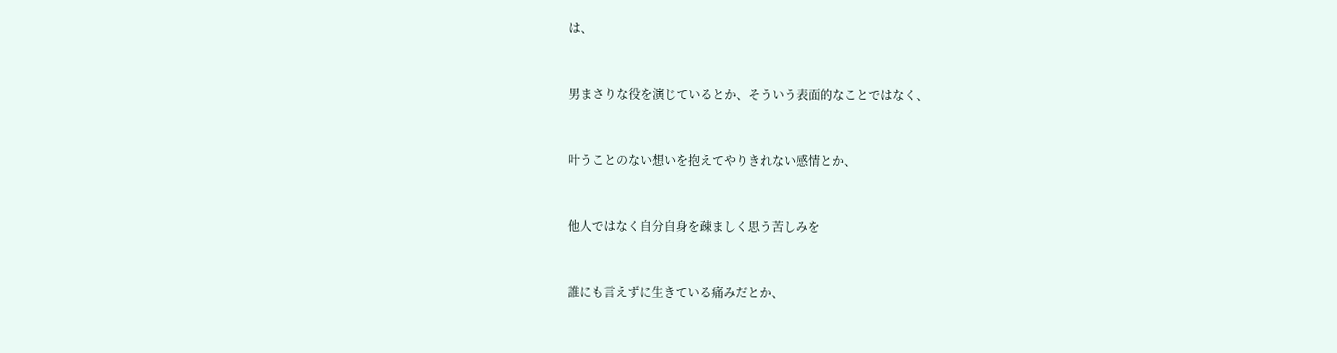は、


男まさりな役を演じているとか、そういう表面的なことではなく、


叶うことのない想いを抱えてやりきれない感情とか、


他人ではなく自分自身を疎ましく思う苦しみを


誰にも言えずに生きている痛みだとか、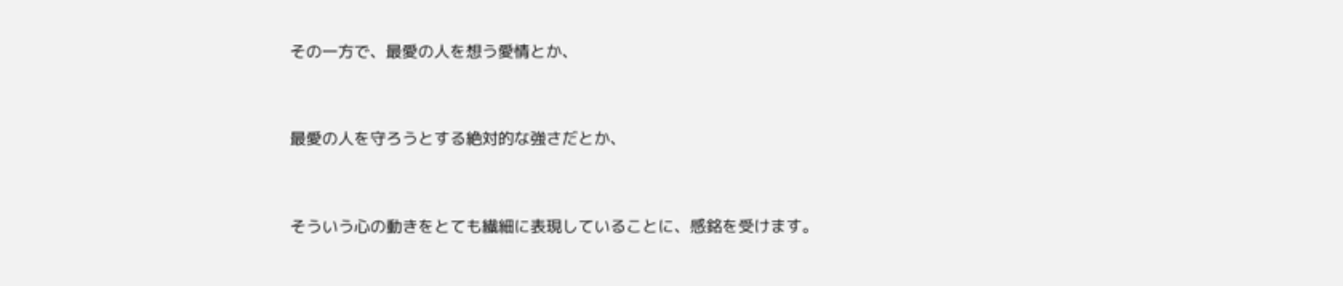その一方で、最愛の人を想う愛情とか、


最愛の人を守ろうとする絶対的な強さだとか、


そういう心の動きをとても繊細に表現していることに、感銘を受けます。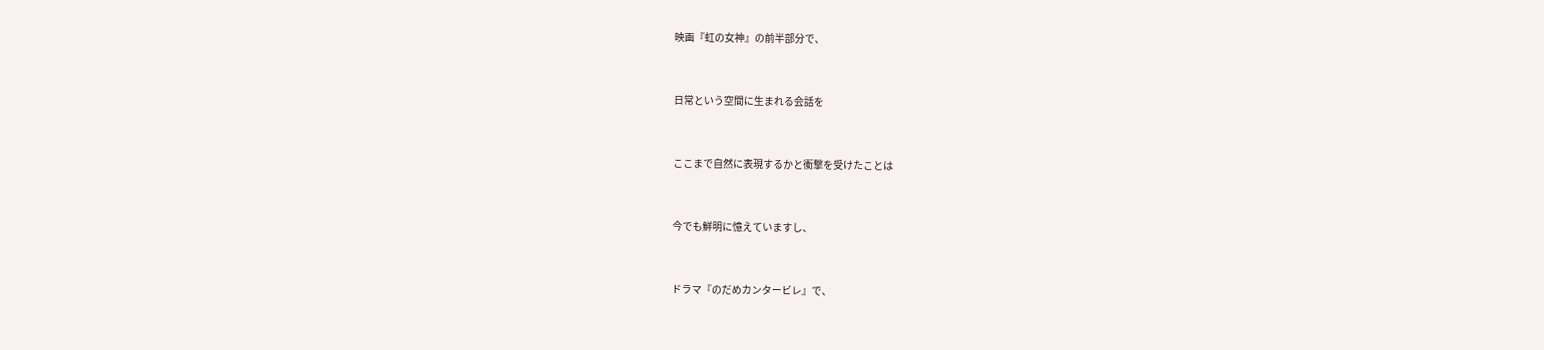映画『虹の女神』の前半部分で、


日常という空間に生まれる会話を


ここまで自然に表現するかと衝撃を受けたことは


今でも鮮明に憶えていますし、


ドラマ『のだめカンタービレ』で、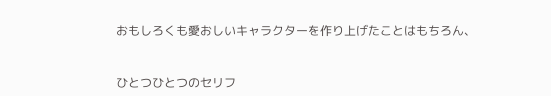おもしろくも愛おしいキャラクターを作り上げたことはもちろん、


ひとつひとつのセリフ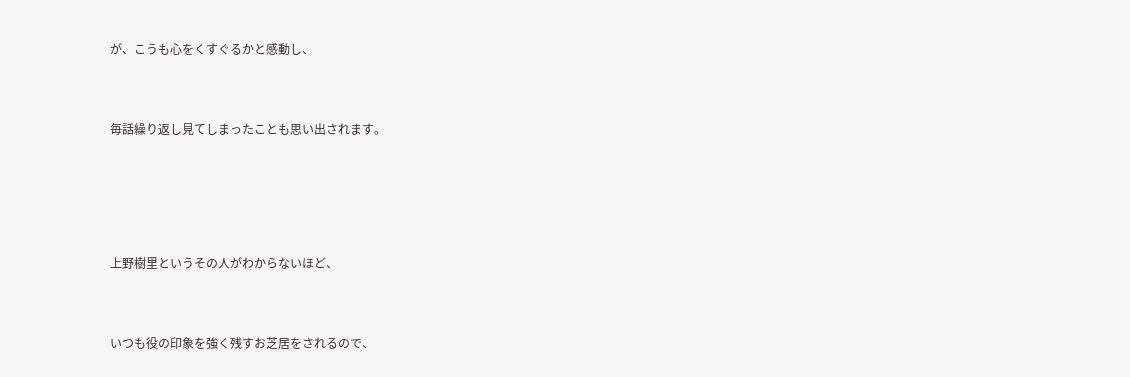が、こうも心をくすぐるかと感動し、


毎話繰り返し見てしまったことも思い出されます。




上野樹里というその人がわからないほど、


いつも役の印象を強く残すお芝居をされるので、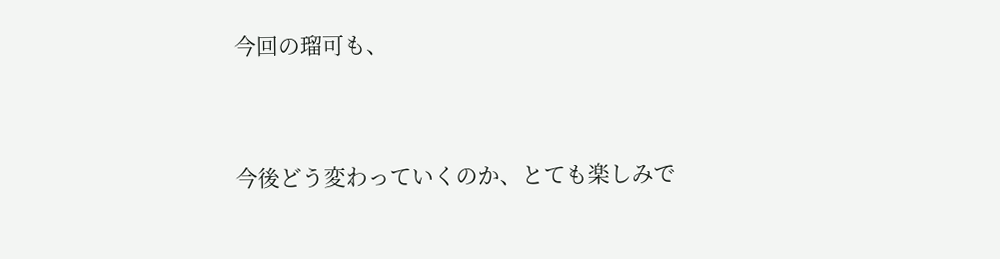今回の瑠可も、


今後どう変わっていくのか、とても楽しみで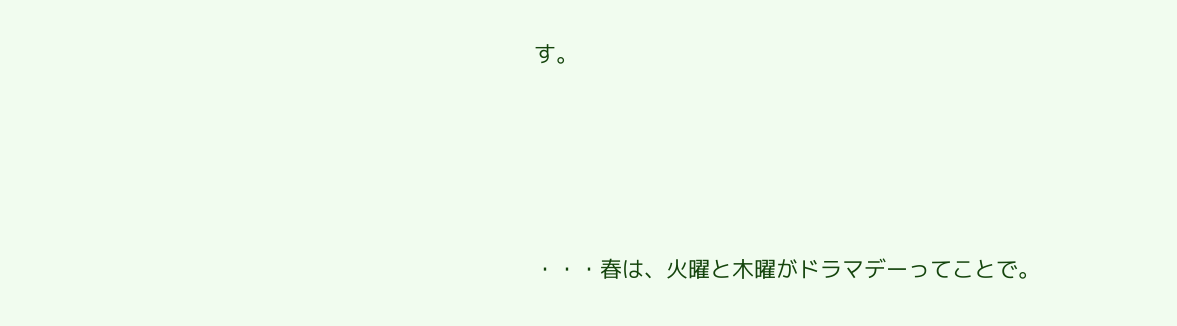す。






・・・春は、火曜と木曜がドラマデーってことで。